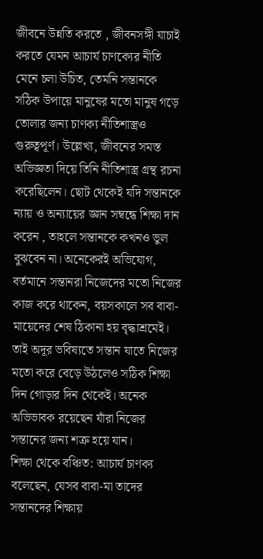জীবনে উন্নতি করতে , জীবনসঙ্গী যাচাই করতে যেমন আচার্য চাণক্যের নীতি মেনে চলা উচিত, তেমনি সন্তানকে সঠিক উপায়ে মানুষের মতো মানুষ গড়ে তোলার জন্য চাণক্য নীতিশাস্ত্রও গুরুত্বপূর্ণ। উল্লেখ্য, জীবনের সমস্ত অভিজ্ঞতা দিয়ে তিনি নীতিশাস্ত্র গ্রন্থ রচনা করেছিলেন। ছোট থেকেই যদি সন্তানকে ন্যায় ও অন্যায়ের জ্ঞান সম্বন্ধে শিক্ষা দান করেন , তাহলে সন্তানকে কখনও ভুল বুঝবেন না। অনেকেরই অভিযোগ, বর্তমানে সন্তানরা নিজেদের মতো নিজের কাজ করে থাকেন, বয়সকালে সব বাবা-মায়েদের শেষ ঠিকানা হয় বৃদ্ধাশ্রমেই। তাই অদূর ভবিষ্যতে সন্তান যাতে নিজের মতো করে বেড়ে উঠলেও সঠিক শিক্ষা দিন গোড়ার দিন থেকেই। অনেক অভিভাবক রয়েছেন যাঁরা নিজের সন্তানের জন্য শত্রু হয়ে যান।
শিক্ষা থেকে বঞ্চিত: আচার্য চাণক্য বলেছেন, যেসব বাবা-মা তাদের সন্তানদের শিক্ষায়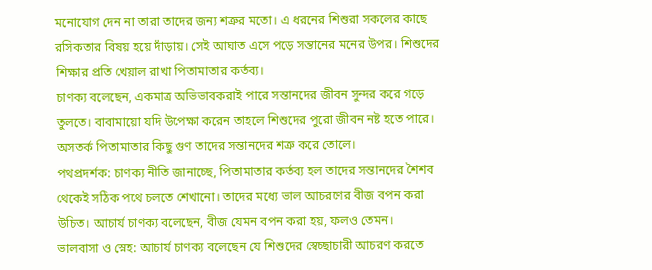মনোযোগ দেন না তারা তাদের জন্য শত্রুর মতো। এ ধরনের শিশুরা সকলের কাছে রসিকতার বিষয় হয়ে দাঁড়ায়। সেই আঘাত এসে পড়ে সন্তানের মনের উপর। শিশুদের শিক্ষার প্রতি খেয়াল রাখা পিতামাতার কর্তব্য।
চাণক্য বলেছেন, একমাত্র অভিভাবকরাই পারে সন্তানদের জীবন সুন্দর করে গড়ে তুলতে। বাবামায়ো যদি উপেক্ষা করেন তাহলে শিশুদের পুরো জীবন নষ্ট হতে পারে। অসতর্ক পিতামাতার কিছু গুণ তাদের সন্তানদের শত্রু করে তোলে।
পথপ্রদর্শক: চাণক্য নীতি জানাচ্ছে, পিতামাতার কর্তব্য হল তাদের সন্তানদের শৈশব থেকেই সঠিক পথে চলতে শেখানো। তাদের মধ্যে ভাল আচরণের বীজ বপন করা উচিত। আচার্য চাণক্য বলেছেন, বীজ যেমন বপন করা হয়, ফলও তেমন।
ভালবাসা ও স্নেহ: আচার্য চাণক্য বলেছেন যে শিশুদের স্বেচ্ছাচারী আচরণ করতে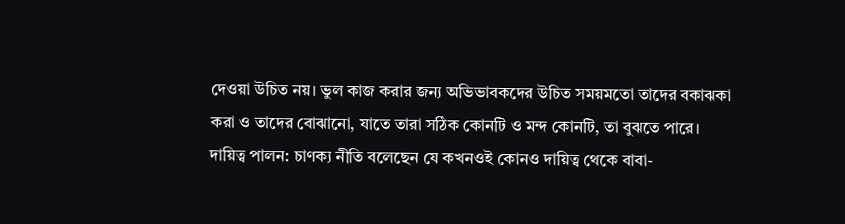দেওয়া উচিত নয়। ভুল কাজ করার জন্য অভিভাবকদের উচিত সময়মতো তাদের বকাঝকা করা ও তাদের বোঝানো, যাতে তারা সঠিক কোনটি ও মন্দ কোনটি, তা বুঝতে পারে।
দায়িত্ব পালন: চাণক্য নীতি বলেছেন যে কখনওই কোনও দায়িত্ব থেকে বাবা-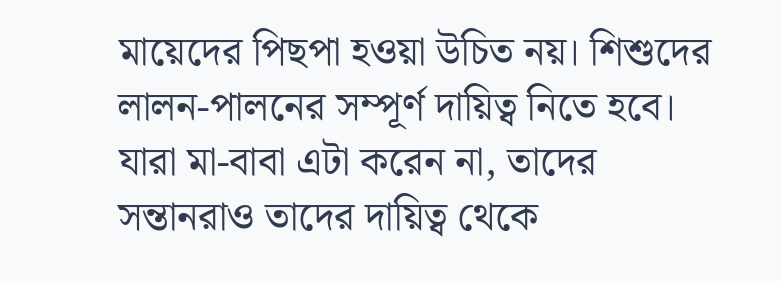মায়েদের পিছপা হওয়া উচিত নয়। শিশুদের লালন-পালনের সম্পূর্ণ দায়িত্ব নিতে হবে। যারা মা-বাবা এটা করেন না, তাদের সন্তানরাও তাদের দায়িত্ব থেকে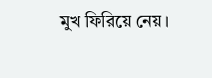মুখ ফিরিয়ে নেয়।